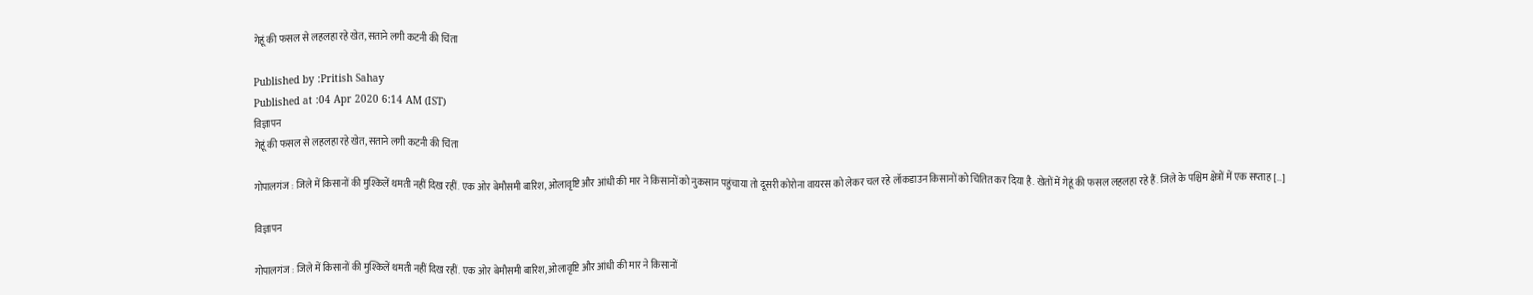गेहूं की फसल से लहलहा रहे खेत, सताने लगी कटनी की चिंता

Published by :Pritish Sahay
Published at :04 Apr 2020 6:14 AM (IST)
विज्ञापन
गेहूं की फसल से लहलहा रहे खेत, सताने लगी कटनी की चिंता

गोपालगंज : जिले में किसानों की मुश्किलें थमती नहीं दिख रहीं. एक ओर बेमौसमी बारिश, ओलावृष्टि और आंधी की मार ने किसानों को नुकसान पहुंचाया तो दूसरी कोरोना वायरस को लेकर चल रहे लॉकडाउन किसानों को चिंतित कर दिया है. खेतों में गेहूं की फसल लहलहा रहे हैं. जिले के पश्चिम क्षेत्रों में एक सप्ताह […]

विज्ञापन

गोपालगंज : जिले में किसानों की मुश्किलें थमती नहीं दिख रहीं. एक ओर बेमौसमी बारिश, ओलावृष्टि और आंधी की मार ने किसानों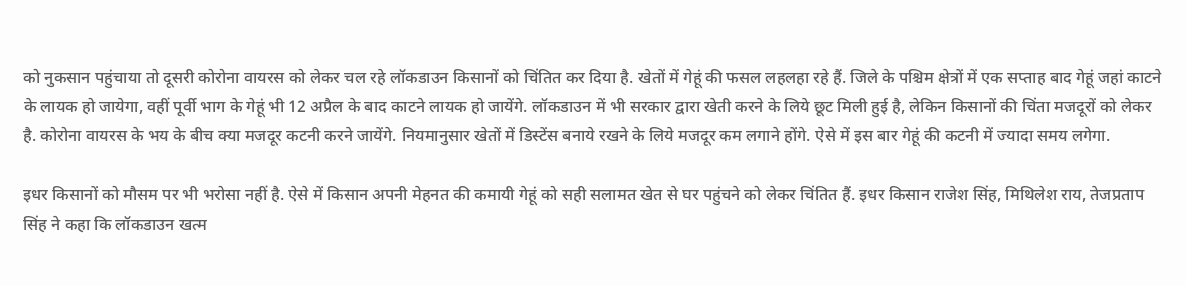को नुकसान पहुंचाया तो दूसरी कोरोना वायरस को लेकर चल रहे लॉकडाउन किसानों को चिंतित कर दिया है. खेतों में गेहूं की फसल लहलहा रहे हैं. जिले के पश्चिम क्षेत्रों में एक सप्ताह बाद गेहूं जहां काटने के लायक हो जायेगा, वहीं पूर्वी भाग के गेहूं भी 12 अप्रैल के बाद काटने लायक हो जायेंगे. लॉकडाउन में भी सरकार द्वारा खेती करने के लिये छूट मिली हुई है, लेकिन किसानों की चिंता मजदूरों को लेकर है. कोरोना वायरस के भय के बीच क्या मजदूर कटनी करने जायेंगे. नियमानुसार खेतों में डिस्टेंस बनाये रखने के लिये मजदूर कम लगाने होंगे. ऐसे में इस बार गेहूं की कटनी में ज्यादा समय लगेगा.

इधर किसानों को मौसम पर भी भरोसा नहीं है. ऐसे में किसान अपनी मेहनत की कमायी गेहूं को सही सलामत खेत से घर पहुंचने को लेकर चिंतित हैं. इधर किसान राजेश सिंह, मिथिलेश राय, तेजप्रताप सिंह ने कहा कि लॉकडाउन खत्म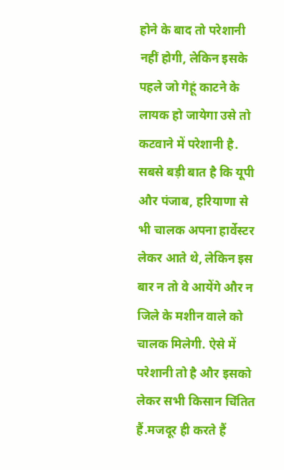होने के बाद तो परेशानी नहीं होगी, लेकिन इसके पहले जो गेहूं काटने के लायक हो जायेगा उसे तो कटवाने में परेशानी है. सबसे बड़ी बात है कि यूपी और पंजाब, हरियाणा से भी चालक अपना हार्वेस्टर लेकर आते थे, लेकिन इस बार न तो वे आयेंगे और न जिले के मशीन वाले को चालक मिलेगी. ऐसे में परेशानी तो है और इसको लेकर सभी किसान चिंतित हैं.मजदूर ही करते हैं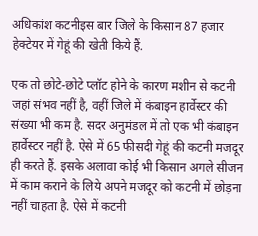अधिकांश कटनीइस बार जिले के किसान 87 हजार हेक्टेयर में गेहूं की खेती किये हैं.

एक तो छोटे-छोटे प्लॉट होने के कारण मशीन से कटनी जहां संभव नहीं है, वहीं जिले में कंबाइन हार्वेस्टर की संख्या भी कम है. सदर अनुमंडल में तो एक भी कंबाइन हार्वेस्टर नहीं है. ऐसे में 65 फीसदी गेहूं की कटनी मजदूर ही करते हैं. इसके अलावा कोई भी किसान अगले सीजन में काम कराने के लिये अपने मजदूर को कटनी में छोड़ना नहीं चाहता है. ऐसे में कटनी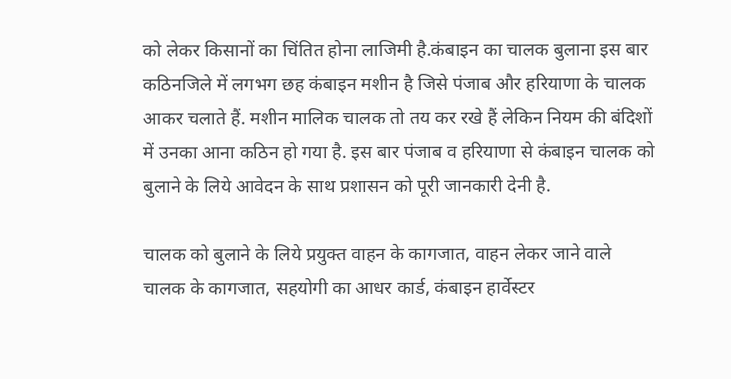को लेकर किसानों का चिंतित होना लाजिमी है.कंबाइन का चालक बुलाना इस बार कठिनजिले में लगभग छह कंबाइन मशीन है जिसे पंजाब और हरियाणा के चालक आकर चलाते हैं. मशीन मालिक चालक तो तय कर रखे हैं लेकिन नियम की बंदिशों में उनका आना कठिन हो गया है. इस बार पंजाब व हरियाणा से कंबाइन चालक को बुलाने के लिये आवेदन के साथ प्रशासन को पूरी जानकारी देनी है.

चालक को बुलाने के लिये प्रयुक्त वाहन के कागजात, वाहन लेकर जाने वाले चालक के कागजात, सहयोगी का आधर कार्ड, कंबाइन हार्वेस्टर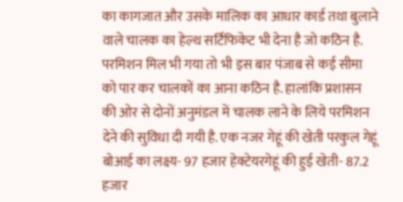का कागजात और उसके मालिक का आधार कार्ड तथा बुलाने वाले चालक का हेल्थ सर्टिफिकेट भी देना है जो कठिन है. परमिशन मिल भी गया तो भी इस बार पंजाब से कई सीमा को पार कर चालकों का आना कठिन है. हालांकि प्रशासन की ओर से दोनों अनुमंडल में चालक लाने के लिये परमिशन देने की सुविधा दी गयी है. एक नजर गेहूं की खेती परकुल गेहूं बोआई का लक्ष्य- 97 हजार हेक्टेयरगेहूं की हुई खेती- 87.2 हजार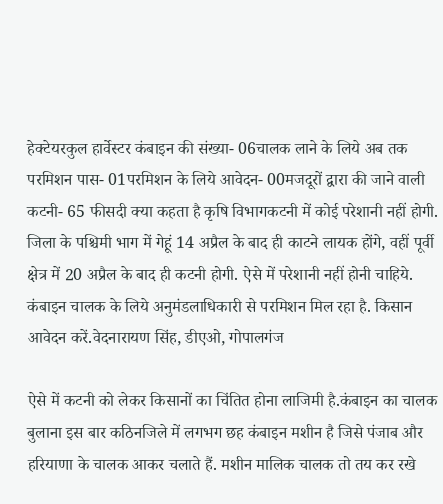हेक्टेयरकुल हार्वेस्टर कंबाइन की संख्या- 06चालक लाने के लिये अब तक परमिशन पास- 01परमिशन के लिये आवेदन- 00मजदूरों द्वारा की जाने वाली कटनी- 65 फीसदी क्या कहता है कृषि विभागकटनी में कोई परेशानी नहीं होगी. जिला के पश्चिमी भाग में गेहूं 14 अप्रैल के बाद ही काटने लायक होंगे, वहीं पूर्वी क्षेत्र में 20 अप्रैल के बाद ही कटनी होगी. ऐसे में परेशानी नहीं होनी चाहिये. कंबाइन चालक के लिये अनुमंडलाधिकारी से परमिशन मिल रहा है. किसान आवेदन करें.वेदनारायण सिंह, डीएओ, गोपालगंज

ऐसे में कटनी को लेकर किसानों का चिंतित होना लाजिमी है.कंबाइन का चालक बुलाना इस बार कठिनजिले में लगभग छह कंबाइन मशीन है जिसे पंजाब और हरियाणा के चालक आकर चलाते हैं. मशीन मालिक चालक तो तय कर रखे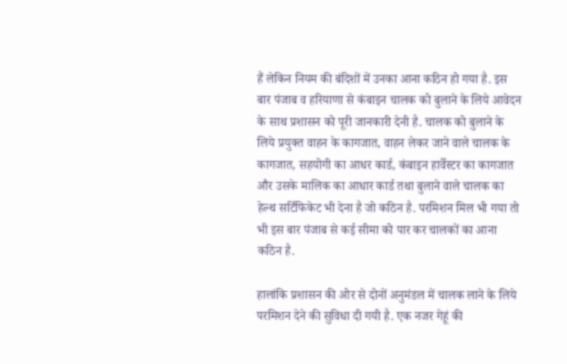हैं लेकिन नियम की बंदिशों में उनका आना कठिन हो गया है. इस बार पंजाब व हरियाणा से कंबाइन चालक को बुलाने के लिये आवेदन के साथ प्रशासन को पूरी जानकारी देनी है. चालक को बुलाने के लिये प्रयुक्त वाहन के कागजात, वाहन लेकर जाने वाले चालक के कागजात, सहयोगी का आधर कार्ड, कंबाइन हार्वेस्टर का कागजात और उसके मालिक का आधार कार्ड तथा बुलाने वाले चालक का हेल्थ सर्टिफिकेट भी देना है जो कठिन है. परमिशन मिल भी गया तो भी इस बार पंजाब से कई सीमा को पार कर चालकों का आना कठिन है.

हालांकि प्रशासन की ओर से दोनों अनुमंडल में चालक लाने के लिये परमिशन देने की सुविधा दी गयी है. एक नजर गेहूं की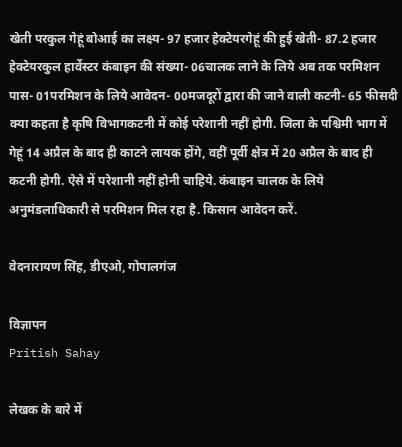खेती परकुल गेहूं बोआई का लक्ष्य- 97 हजार हेक्टेयरगेहूं की हुई खेती- 87.2 हजार हेक्टेयरकुल हार्वेस्टर कंबाइन की संख्या- 06चालक लाने के लिये अब तक परमिशन पास- 01परमिशन के लिये आवेदन- 00मजदूरों द्वारा की जाने वाली कटनी- 65 फीसदी क्या कहता है कृषि विभागकटनी में कोई परेशानी नहीं होगी. जिला के पश्चिमी भाग में गेहूं 14 अप्रैल के बाद ही काटने लायक होंगे, वहीं पूर्वी क्षेत्र में 20 अप्रैल के बाद ही कटनी होगी. ऐसे में परेशानी नहीं होनी चाहिये. कंबाइन चालक के लिये अनुमंडलाधिकारी से परमिशन मिल रहा है. किसान आवेदन करें.

वेदनारायण सिंह, डीएओ, गोपालगंज

विज्ञापन
Pritish Sahay

लेखक के बारे में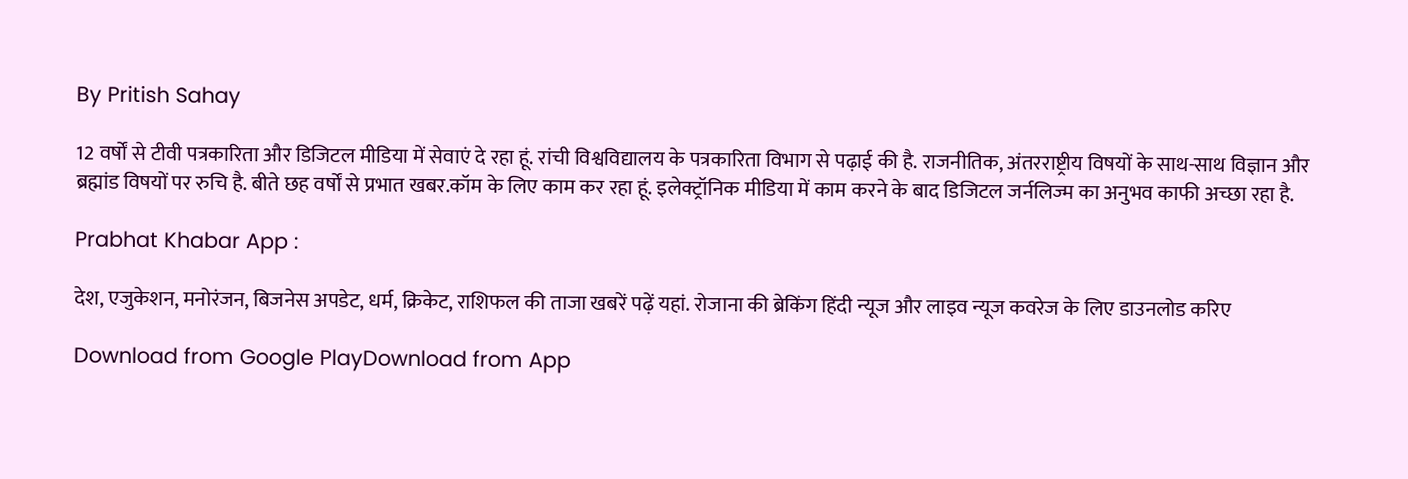By Pritish Sahay

12 वर्षों से टीवी पत्रकारिता और डिजिटल मीडिया में सेवाएं दे रहा हूं. रांची विश्वविद्यालय के पत्रकारिता विभाग से पढ़ाई की है. राजनीतिक, अंतरराष्ट्रीय विषयों के साथ-साथ विज्ञान और ब्रह्मांड विषयों पर रुचि है. बीते छह वर्षों से प्रभात खबर.कॉम के लिए काम कर रहा हूं. इलेक्ट्रॉनिक मीडिया में काम करने के बाद डिजिटल जर्नलिज्म का अनुभव काफी अच्छा रहा है.

Prabhat Khabar App :

देश, एजुकेशन, मनोरंजन, बिजनेस अपडेट, धर्म, क्रिकेट, राशिफल की ताजा खबरें पढ़ें यहां. रोजाना की ब्रेकिंग हिंदी न्यूज और लाइव न्यूज कवरेज के लिए डाउनलोड करिए

Download from Google PlayDownload from App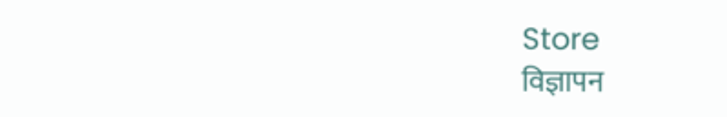Store
विज्ञापन